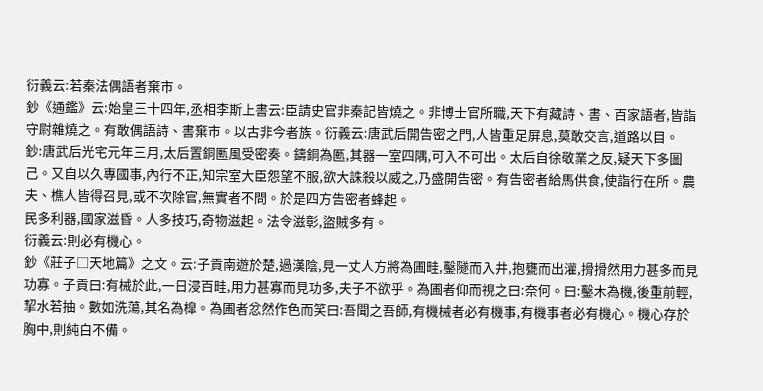衍義云:若秦法偶語者棄市。
鈔《通鑑》云:始皇三十四年,丞相李斯上書云:臣請史官非秦記皆燒之。非博士官所職,天下有藏詩、書、百家語者,皆詣守尉雜燒之。有敢偶語詩、書棄市。以古非今者族。衍義云:唐武后開告密之門,人皆重足屏息,莫敢交言,道路以目。
鈔:唐武后光宅元年三月,太后置銅匭風受密奏。鑄銅為匭,其器一室四隅,可入不可出。太后自徐敬業之反,疑天下多圖己。又自以久專國事,內行不正,知宗室大臣怨望不服,欲大誅殺以威之,乃盛開告密。有告密者給馬供食,使詣行在所。農夫、樵人皆得召見,或不次除官,無實者不問。於是四方告密者蜂起。
民多利器,國家滋昏。人多技巧,奇物滋起。法令滋彰,盜賊多有。
衍義云:則必有機心。
鈔《莊子□天地篇》之文。云:子貢南遊於楚,過漢陰,見一丈人方將為圃畦,鑿隧而入井,抱甕而出灌,搰搰然用力甚多而見功寡。子貢曰:有械於此,一日浸百畦,用力甚寡而見功多,夫子不欲乎。為圃者仰而視之曰:奈何。曰:鑿木為機,後重前輕,挈水若抽。數如洗蕩,其名為槹。為圃者忿然作色而笑曰:吾聞之吾師,有機械者必有機事,有機事者必有機心。機心存於胸中,則純白不備。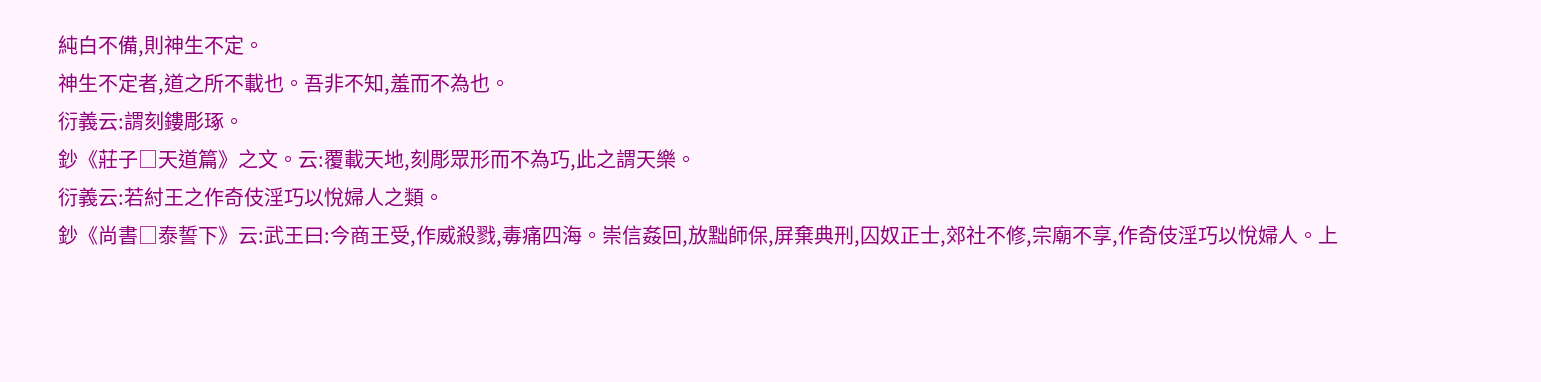純白不備,則神生不定。
神生不定者,道之所不載也。吾非不知,羞而不為也。
衍義云:謂刻鏤彫琢。
鈔《莊子□天道篇》之文。云:覆載天地,刻彫眾形而不為巧,此之謂天樂。
衍義云:若紂王之作奇伎淫巧以悅婦人之類。
鈔《尚書□泰誓下》云:武王曰:今商王受,作威殺戮,毒痛四海。崇信姦回,放黜師保,屏棄典刑,囚奴正士,郊社不修,宗廟不享,作奇伎淫巧以悅婦人。上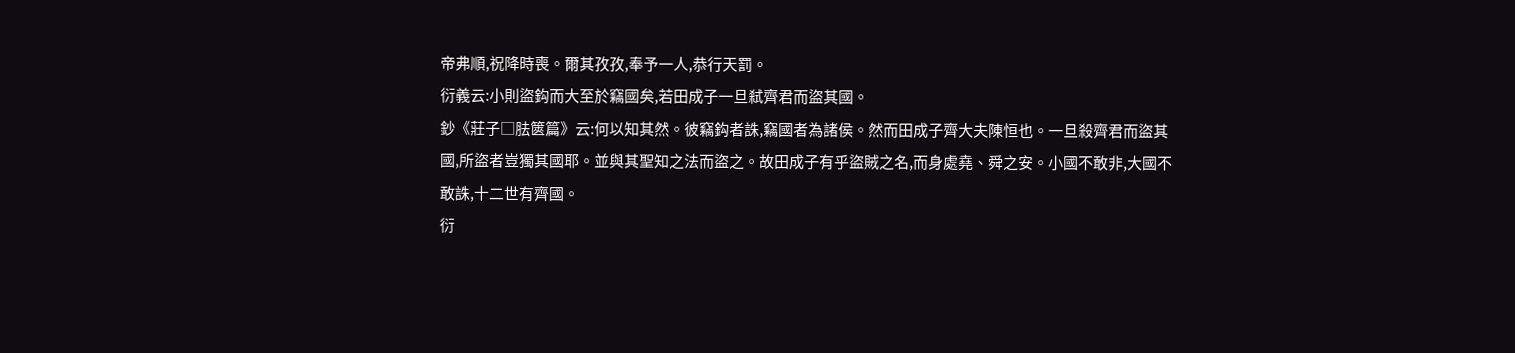帝弗順,祝降時喪。爾其孜孜,奉予一人,恭行天罰。
衍義云:小則盜鈎而大至於竊國矣,若田成子一旦弒齊君而盜其國。
鈔《莊子□胠篋篇》云:何以知其然。彼竊鈎者誅,竊國者為諸侯。然而田成子齊大夫陳恒也。一旦殺齊君而盜其國,所盜者豈獨其國耶。並與其聖知之法而盜之。故田成子有乎盜賊之名,而身處堯、舜之安。小國不敢非,大國不敢誅,十二世有齊國。
衍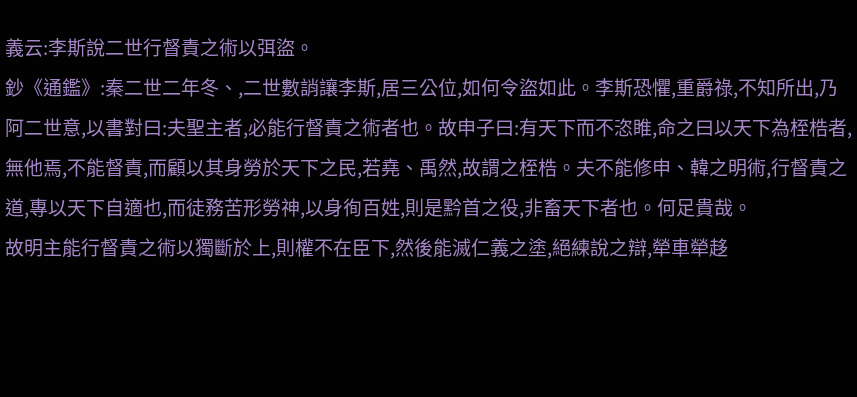義云:李斯說二世行督責之術以弭盜。
鈔《通鑑》:秦二世二年冬、,二世數誚讓李斯,居三公位,如何令盜如此。李斯恐懼,重爵祿,不知所出,乃阿二世意,以書對曰:夫聖主者,必能行督責之術者也。故申子曰:有天下而不恣睢,命之曰以天下為桎梏者,無他焉,不能督責,而顧以其身勞於天下之民,若堯、禹然,故謂之桎梏。夫不能修申、韓之明術,行督責之道,專以天下自適也,而徒務苦形勞神,以身徇百姓,則是黔首之役,非畜天下者也。何足貴哉。
故明主能行督責之術以獨斷於上,則權不在臣下,然後能滅仁義之塗,絕練說之辯,犖車犖趍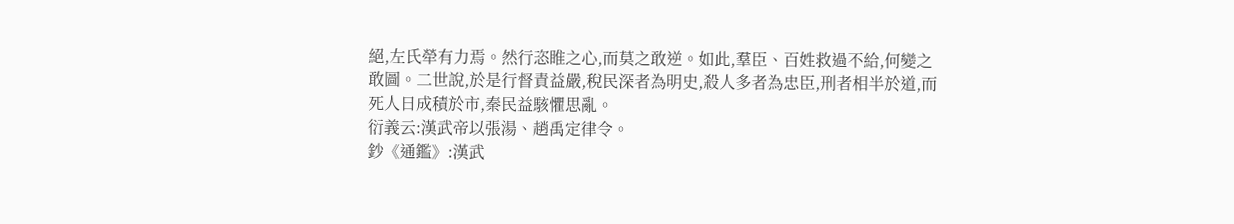絕,左氏犖有力焉。然行恣睢之心,而莫之敢逆。如此,羣臣、百姓救過不給,何變之敢圖。二世說,於是行督責益嚴,稅民深者為明史,殺人多者為忠臣,刑者相半於道,而死人日成積於市,秦民益駭懼思亂。
衍義云:漢武帝以張湯、趙禹定律令。
鈔《通鑑》:漢武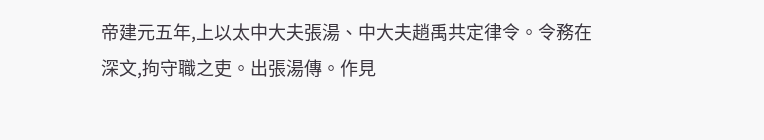帝建元五年,上以太中大夫張湯、中大夫趙禹共定律令。令務在深文,拘守職之吏。出張湯傳。作見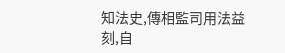知法史,傳相監司用法益刻,自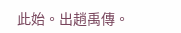此始。出趙禹傳。